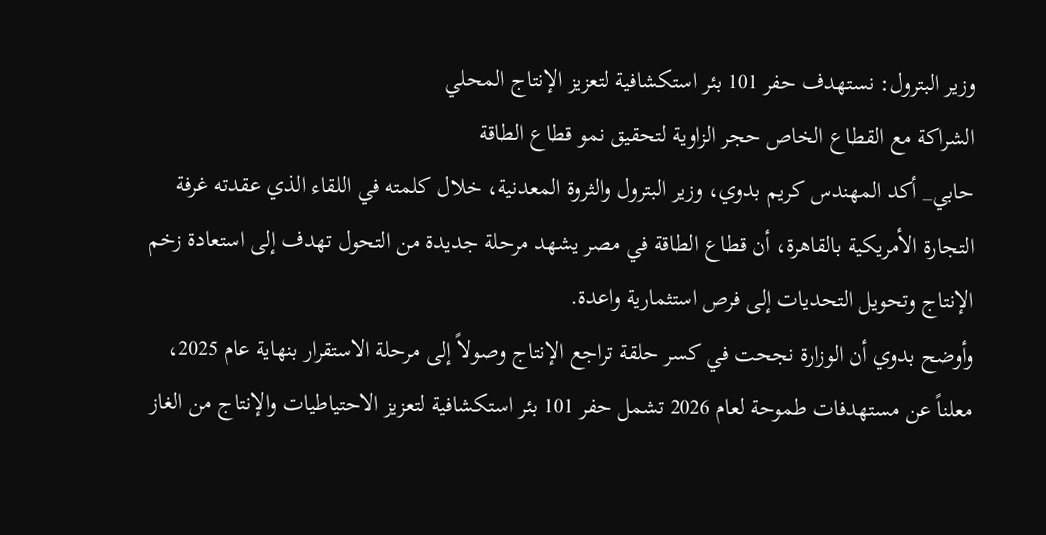وزير البترول: نستهدف حفر 101 بئر استكشافية لتعزيز الإنتاج المحلي
الشراكة مع القطاع الخاص حجر الزاوية لتحقيق نمو قطاع الطاقة
حابي_ أكد المهندس كريم بدوي، وزير البترول والثروة المعدنية، خلال كلمته في اللقاء الذي عقدته غرفة التجارة الأمريكية بالقاهرة، أن قطاع الطاقة في مصر يشهد مرحلة جديدة من التحول تهدف إلى استعادة زخم الإنتاج وتحويل التحديات إلى فرص استثمارية واعدة.
وأوضح بدوي أن الوزارة نجحت في كسر حلقة تراجع الإنتاج وصولاً إلى مرحلة الاستقرار بنهاية عام 2025، معلناً عن مستهدفات طموحة لعام 2026 تشمل حفر 101 بئر استكشافية لتعزيز الاحتياطيات والإنتاج من الغاز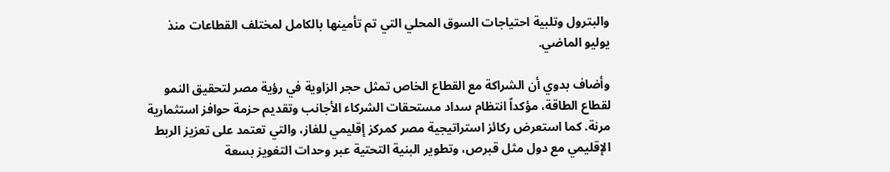والبترول وتلبية احتياجات السوق المحلي التي تم تأمينها بالكامل لمختلف القطاعات منذ يوليو الماضي.

وأضاف بدوي أن الشراكة مع القطاع الخاص تمثل حجر الزاوية في رؤية مصر لتحقيق النمو لقطاع الطاقة، مؤكداً انتظام سداد مستحقات الشركاء الأجانب وتقديم حزمة حوافز استثمارية مرنة. كما استعرض ركائز استراتيجية مصر كمركز إقليمي للغاز، والتي تعتمد على تعزيز الربط الإقليمي مع دول مثل قبرص، وتطوير البنية التحتية عبر وحدات التغويز بسعة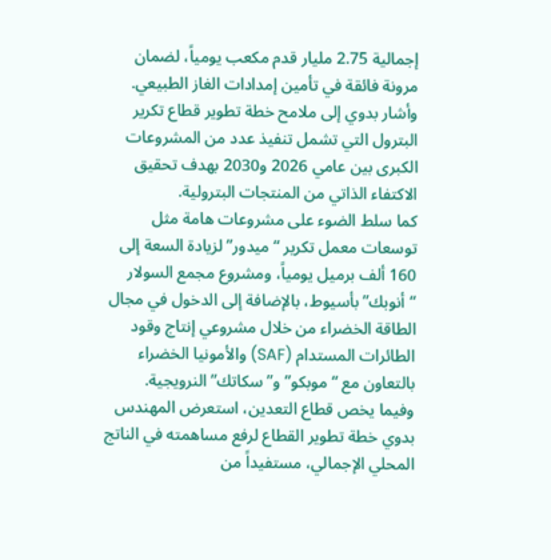إجمالية 2.75 مليار قدم مكعب يومياً، لضمان مرونة فائقة في تأمين إمدادات الغاز الطبيعي.
وأشار بدوي إلى ملامح خطة تطوير قطاع تكرير البترول التي تشمل تنفيذ عدد من المشروعات الكبرى بين عامي 2026 و2030 بهدف تحقيق الاكتفاء الذاتي من المنتجات البترولية.
كما سلط الضوء على مشروعات هامة مثل توسعات معمل تكرير “ميدور” لزيادة السعة إلى 160 ألف برميل يومياً، ومشروع مجمع السولار “أنوبك” بأسيوط، بالإضافة إلى الدخول في مجال الطاقة الخضراء من خلال مشروعي إنتاج وقود الطائرات المستدام (SAF) والأمونيا الخضراء بالتعاون مع “موبكو” و”سكاتك” النرويجية.
وفيما يخص قطاع التعدين، استعرض المهندس بدوي خطة تطوير القطاع لرفع مساهمته في الناتج المحلي الإجمالي، مستفيداً من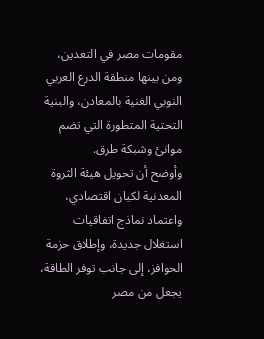مقومات مصر في التعدين، ومن بينها منطقة الدرع العربي النوبي الغنية بالمعادن، والبنية التحتية المتطورة التي تضم موانئ وشبكة طرق.
وأوضح أن تحويل هيئة الثروة المعدنية لكيان اقتصادي، واعتماد نماذج اتفاقيات استغلال جديدة، وإطلاق حزمة الحوافز، إلى جانب توفر الطاقة، يجعل من مصر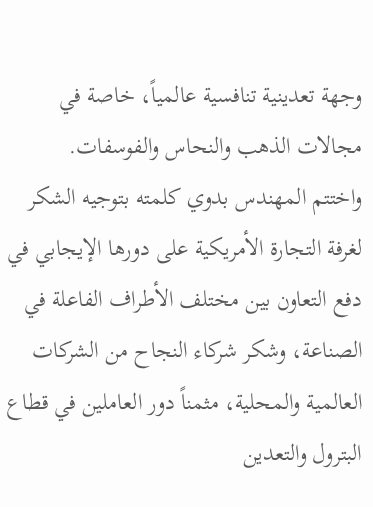وجهة تعدينية تنافسية عالمياً، خاصة في مجالات الذهب والنحاس والفوسفات.
واختتم المهندس بدوي كلمته بتوجيه الشكر لغرفة التجارة الأمريكية على دورها الإيجابي في دفع التعاون بين مختلف الأطراف الفاعلة في الصناعة، وشكر شركاء النجاح من الشركات العالمية والمحلية، مثمناً دور العاملين في قطاع البترول والتعدين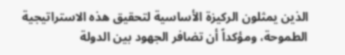الذين يمثلون الركيزة الأساسية لتحقيق هذه الاستراتيجية الطموحة، ومؤكداً أن تضافر الجهود بين الدولة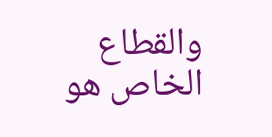والقطاع الخاص هو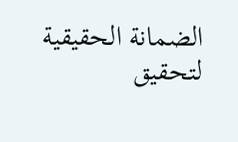الضمانة الحقيقية لتحقيق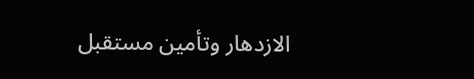الازدهار وتأمين مستقبل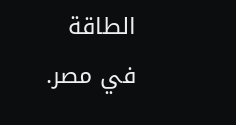الطاقة في مصر.